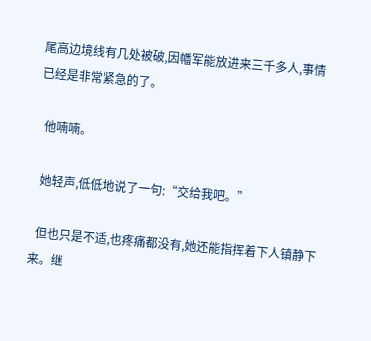尾高边境线有几处被破,因幡军能放进来三千多人,事情已经是非常紧急的了。

  他喃喃。

  她轻声,低低地说了一句:“交给我吧。”

  但也只是不适,也疼痛都没有,她还能指挥着下人镇静下来。继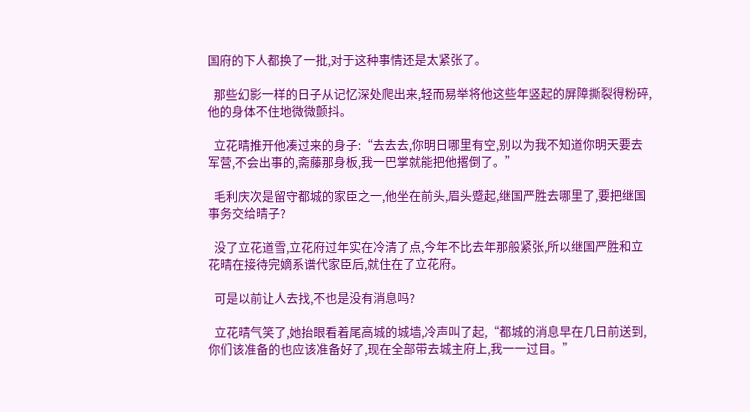国府的下人都换了一批,对于这种事情还是太紧张了。

  那些幻影一样的日子从记忆深处爬出来,轻而易举将他这些年竖起的屏障撕裂得粉碎,他的身体不住地微微颤抖。

  立花晴推开他凑过来的身子:“去去去,你明日哪里有空,别以为我不知道你明天要去军营,不会出事的,斋藤那身板,我一巴掌就能把他撂倒了。”

  毛利庆次是留守都城的家臣之一,他坐在前头,眉头蹙起,继国严胜去哪里了,要把继国事务交给晴子?

  没了立花道雪,立花府过年实在冷清了点,今年不比去年那般紧张,所以继国严胜和立花晴在接待完嫡系谱代家臣后,就住在了立花府。

  可是以前让人去找,不也是没有消息吗?

  立花晴气笑了,她抬眼看着尾高城的城墙,冷声叫了起,“都城的消息早在几日前送到,你们该准备的也应该准备好了,现在全部带去城主府上,我一一过目。”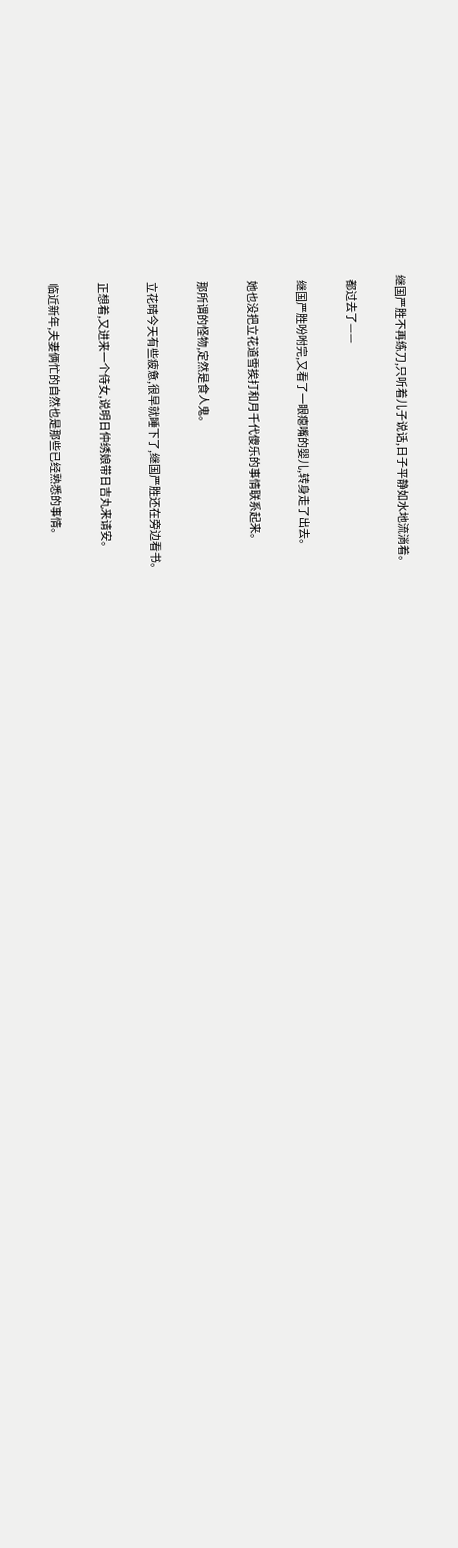继国严胜不再练刀,只听着儿子说话,日子平静如水地流淌着。

  都过去了——

  继国严胜吩咐完,又看了一眼瘪嘴的婴儿,转身走了出去。

  她也没把立花道雪挨打和月千代傻乐的事情联系起来。

  那所谓的怪物,定然是食人鬼。

  立花晴今天有些疲惫,很早就睡下了,继国严胜还在旁边看书。

  正想着,又进来一个侍女,说明日仲绣娘带日吉丸来请安。

  临近新年,夫妻俩忙的自然也是那些已经熟悉的事情。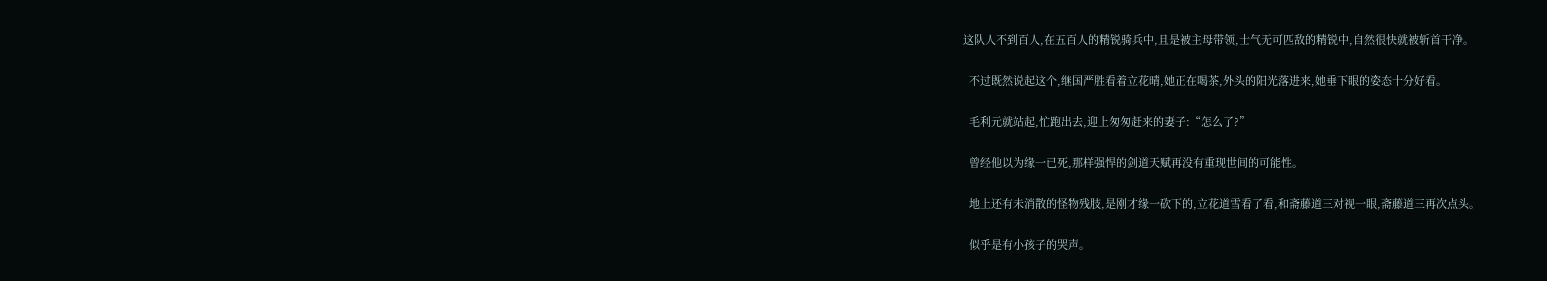这队人不到百人,在五百人的精锐骑兵中,且是被主母带领,士气无可匹敌的精锐中,自然很快就被斩首干净。

  不过既然说起这个,继国严胜看着立花晴,她正在喝茶,外头的阳光落进来,她垂下眼的姿态十分好看。

  毛利元就站起,忙跑出去,迎上匆匆赶来的妻子:“怎么了?”

  曾经他以为缘一已死,那样强悍的剑道天赋再没有重现世间的可能性。

  地上还有未消散的怪物残肢,是刚才缘一砍下的,立花道雪看了看,和斋藤道三对视一眼,斋藤道三再次点头。

  似乎是有小孩子的哭声。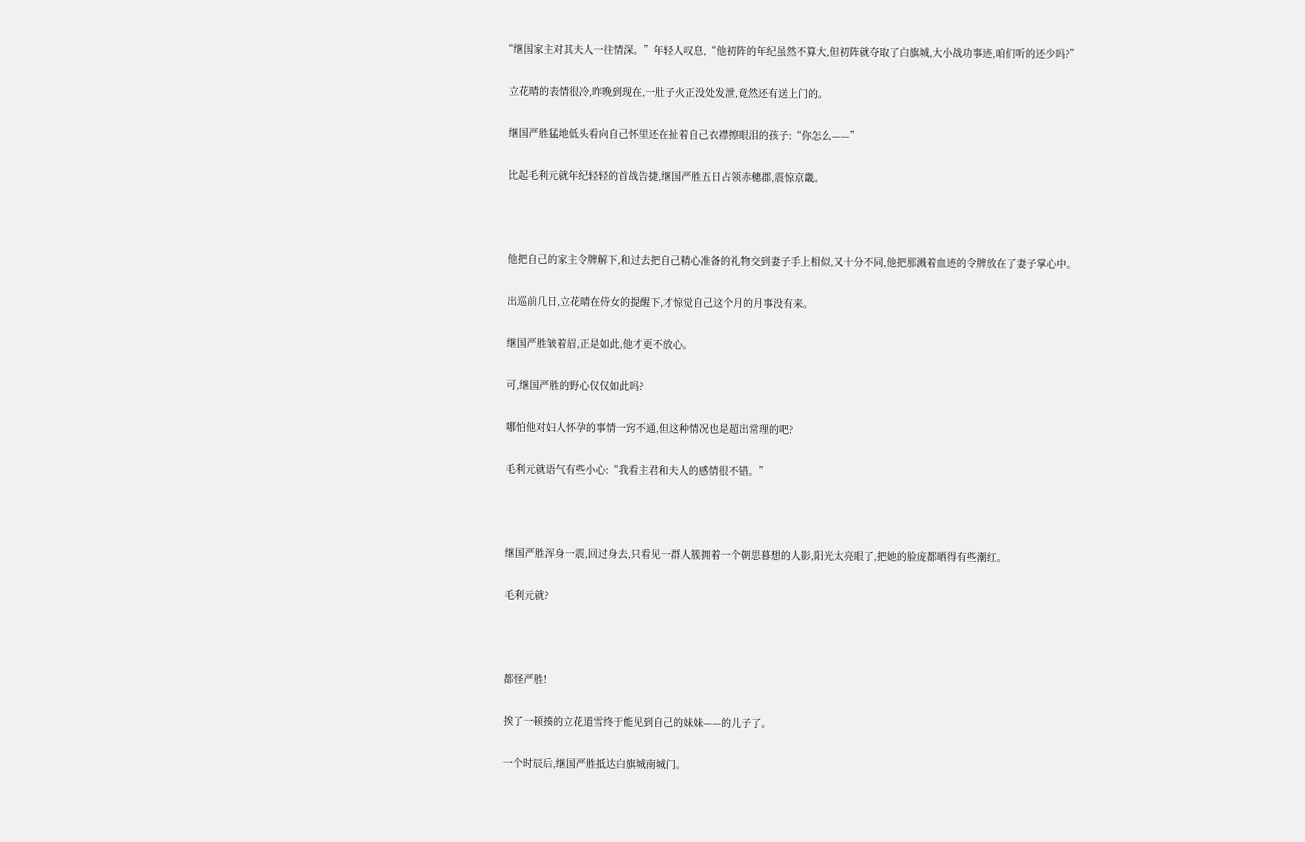“继国家主对其夫人一往情深。”年轻人叹息,“他初阵的年纪虽然不算大,但初阵就夺取了白旗城,大小战功事迹,咱们听的还少吗?”

  立花晴的表情很冷,昨晚到现在,一肚子火正没处发泄,竟然还有送上门的。

  继国严胜猛地低头看向自己怀里还在扯着自己衣襟擦眼泪的孩子:“你怎么——”

  比起毛利元就年纪轻轻的首战告捷,继国严胜五日占领赤穗郡,震惊京畿。



  他把自己的家主令牌解下,和过去把自己精心准备的礼物交到妻子手上相似,又十分不同,他把那溅着血迹的令牌放在了妻子掌心中。

  出巡前几日,立花晴在侍女的提醒下,才惊觉自己这个月的月事没有来。

  继国严胜皱着眉,正是如此,他才更不放心。

  可,继国严胜的野心仅仅如此吗?

  哪怕他对妇人怀孕的事情一窍不通,但这种情况也是超出常理的吧?

  毛利元就语气有些小心:“我看主君和夫人的感情很不错。”



  继国严胜浑身一震,回过身去,只看见一群人簇拥着一个朝思暮想的人影,阳光太亮眼了,把她的脸庞都晒得有些潮红。

  毛利元就?



  都怪严胜!

  挨了一顿揍的立花道雪终于能见到自己的妹妹——的儿子了。

  一个时辰后,继国严胜抵达白旗城南城门。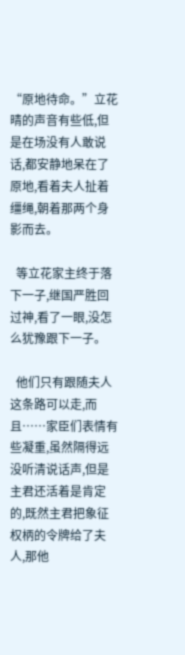“原地待命。”立花晴的声音有些低,但是在场没有人敢说话,都安静地呆在了原地,看着夫人扯着缰绳,朝着那两个身影而去。

  等立花家主终于落下一子,继国严胜回过神,看了一眼,没怎么犹豫跟下一子。

  他们只有跟随夫人这条路可以走,而且……家臣们表情有些凝重,虽然隔得远没听清说话声,但是主君还活着是肯定的,既然主君把象征权柄的令牌给了夫人,那他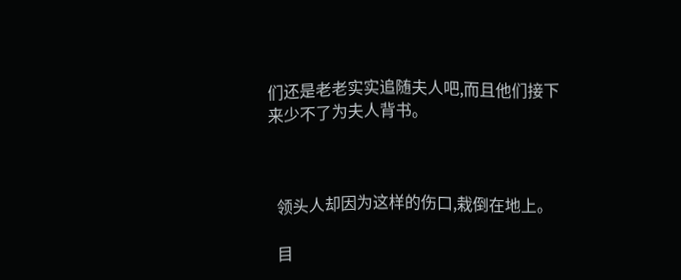们还是老老实实追随夫人吧,而且他们接下来少不了为夫人背书。



  领头人却因为这样的伤口,栽倒在地上。

  目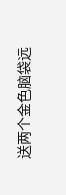送两个金色脑袋远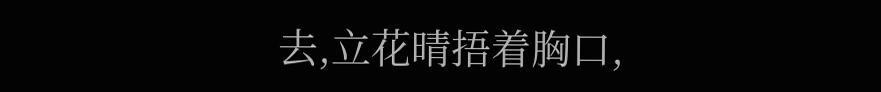去,立花晴捂着胸口,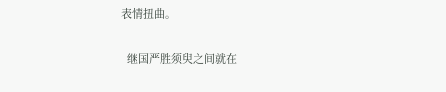表情扭曲。

  继国严胜须臾之间就在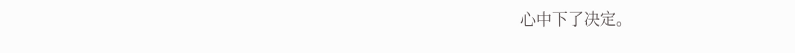心中下了决定。